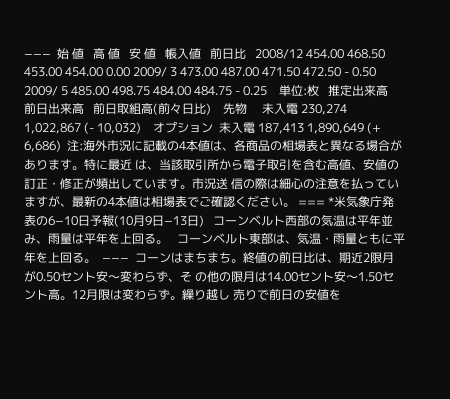−−−  始 値   高 値   安 値   帳入値   前日比   2008/12 454.00 468.50 453.00 454.00 0.00 2009/ 3 473.00 487.00 471.50 472.50 - 0.50 2009/ 5 485.00 498.75 484.00 484.75 - 0.25    単位:枚   推定出来高   前日出来高   前日取組高(前々日比)    先物     未入電 230,274 1,022,867 (- 10,032)    オプション  未入電 187,413 1,890,649 (+ 6,686)  注:海外市況に記載の4本値は、各商品の相場表と異なる場合があります。特に最近 は、当該取引所から電子取引を含む高値、安値の訂正・修正が頻出しています。市況送 信の際は細心の注意を払っていますが、最新の4本値は相場表でご確認ください。 === *米気象庁発表の6−10日予報(10月9日−13日)   コーンベルト西部の気温は平年並み、雨量は平年を上回る。   コーンベルト東部は、気温・雨量ともに平年を上回る。  −−−  コーンはまちまち。終値の前日比は、期近2限月が0.50セント安〜変わらず、そ の他の限月は14.00セント安〜1.50セント高。12月限は変わらず。繰り越し 売りで前日の安値を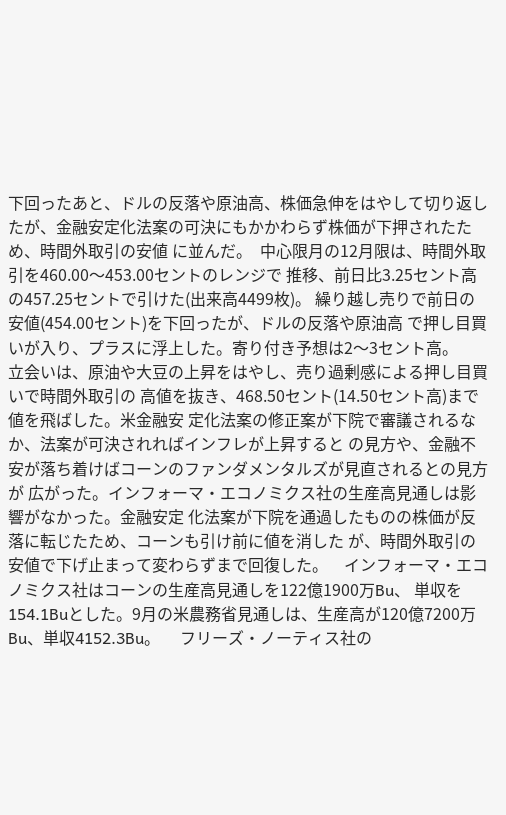下回ったあと、ドルの反落や原油高、株価急伸をはやして切り返し たが、金融安定化法案の可決にもかかわらず株価が下押されたため、時間外取引の安値 に並んだ。  中心限月の12月限は、時間外取引を460.00〜453.00セントのレンジで 推移、前日比3.25セント高の457.25セントで引けた(出来高4499枚)。 繰り越し売りで前日の安値(454.00セント)を下回ったが、ドルの反落や原油高 で押し目買いが入り、プラスに浮上した。寄り付き予想は2〜3セント高。    立会いは、原油や大豆の上昇をはやし、売り過剰感による押し目買いで時間外取引の 高値を抜き、468.50セント(14.50セント高)まで値を飛ばした。米金融安 定化法案の修正案が下院で審議されるなか、法案が可決されればインフレが上昇すると の見方や、金融不安が落ち着けばコーンのファンダメンタルズが見直されるとの見方が 広がった。インフォーマ・エコノミクス社の生産高見通しは影響がなかった。金融安定 化法案が下院を通過したものの株価が反落に転じたため、コーンも引け前に値を消した が、時間外取引の安値で下げ止まって変わらずまで回復した。    インフォーマ・エコノミクス社はコーンの生産高見通しを122億1900万Bu、 単収を154.1Buとした。9月の米農務省見通しは、生産高が120億7200万 Bu、単収4152.3Bu。     フリーズ・ノーティス社の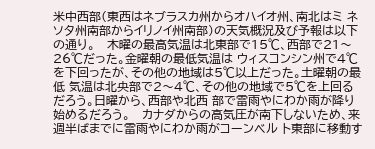米中西部(東西はネブラスカ州からオハイオ州、南北はミ ネソタ州南部からイリノイ州南部)の天気概況及び予報は以下の通り。   木曜の最高気温は北東部で15℃、西部で21〜26℃だった。金曜朝の最低気温は ウィスコンシン州で4℃を下回ったが、その他の地域は5℃以上だった。土曜朝の最低 気温は北央部で2〜4℃、その他の地域で5℃を上回るだろう。日曜から、西部や北西 部で雷雨やにわか雨が降り始めるだろう。   カナダからの高気圧が南下しないため、来週半ばまでに雷雨やにわか雨がコーンベル ト東部に移動す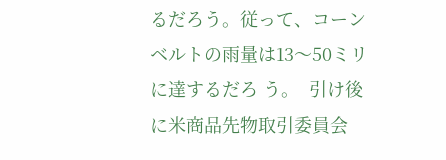るだろう。従って、コーンベルトの雨量は13〜50ミリに達するだろ う。  引け後に米商品先物取引委員会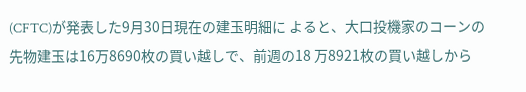(CFTC)が発表した9月30日現在の建玉明細に よると、大口投機家のコーンの先物建玉は16万8690枚の買い越しで、前週の18 万8921枚の買い越しから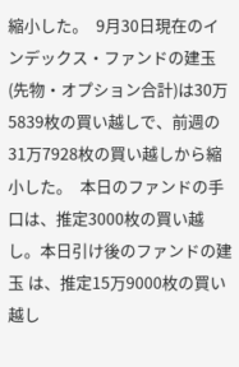縮小した。  9月30日現在のインデックス・ファンドの建玉(先物・オプション合計)は30万 5839枚の買い越しで、前週の31万7928枚の買い越しから縮小した。  本日のファンドの手口は、推定3000枚の買い越し。本日引け後のファンドの建玉 は、推定15万9000枚の買い越し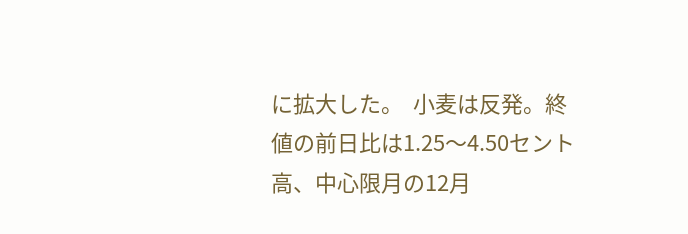に拡大した。  小麦は反発。終値の前日比は1.25〜4.50セント高、中心限月の12月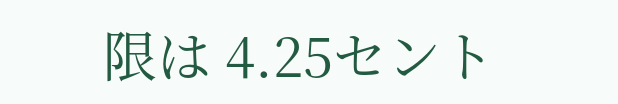限は 4.25セント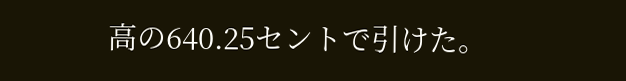高の640.25セントで引けた。